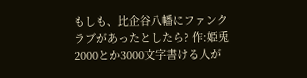もしも、比企谷八幡にファンクラブがあったとしたら? 作:姫兎
2000とか3000文字書ける人が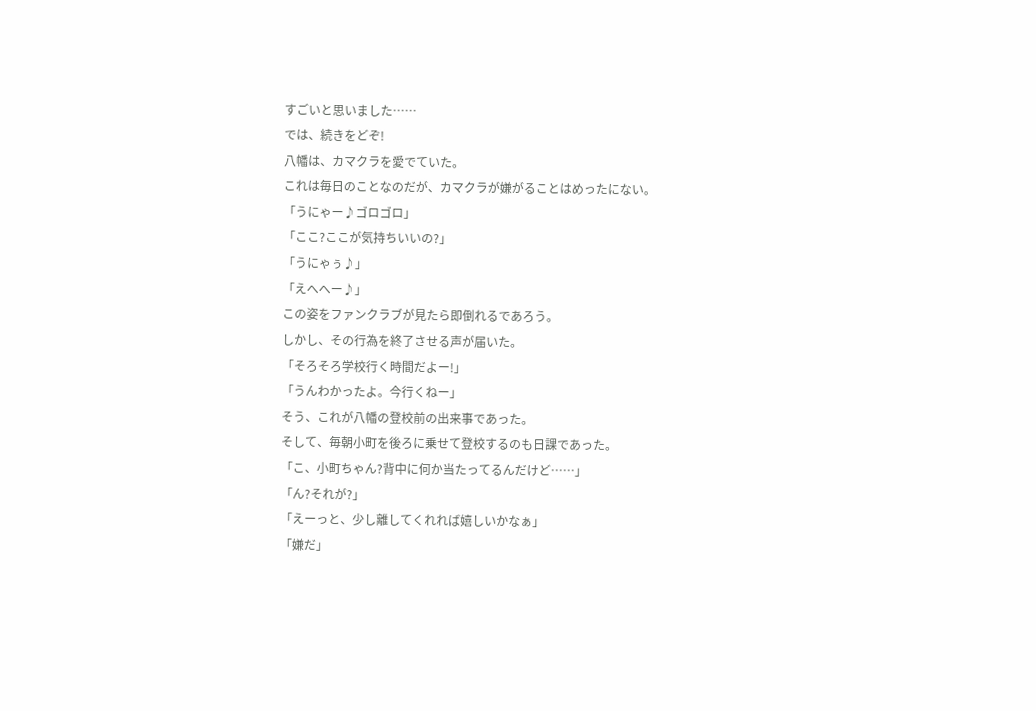すごいと思いました……
では、続きをどぞ!
八幡は、カマクラを愛でていた。
これは毎日のことなのだが、カマクラが嫌がることはめったにない。
「うにゃー♪ゴロゴロ」
「ここ?ここが気持ちいいの?」
「うにゃぅ♪」
「えへへー♪」
この姿をファンクラブが見たら即倒れるであろう。
しかし、その行為を終了させる声が届いた。
「そろそろ学校行く時間だよー!」
「うんわかったよ。今行くねー」
そう、これが八幡の登校前の出来事であった。
そして、毎朝小町を後ろに乗せて登校するのも日課であった。
「こ、小町ちゃん?背中に何か当たってるんだけど……」
「ん?それが?」
「えーっと、少し離してくれれば嬉しいかなぁ」
「嫌だ」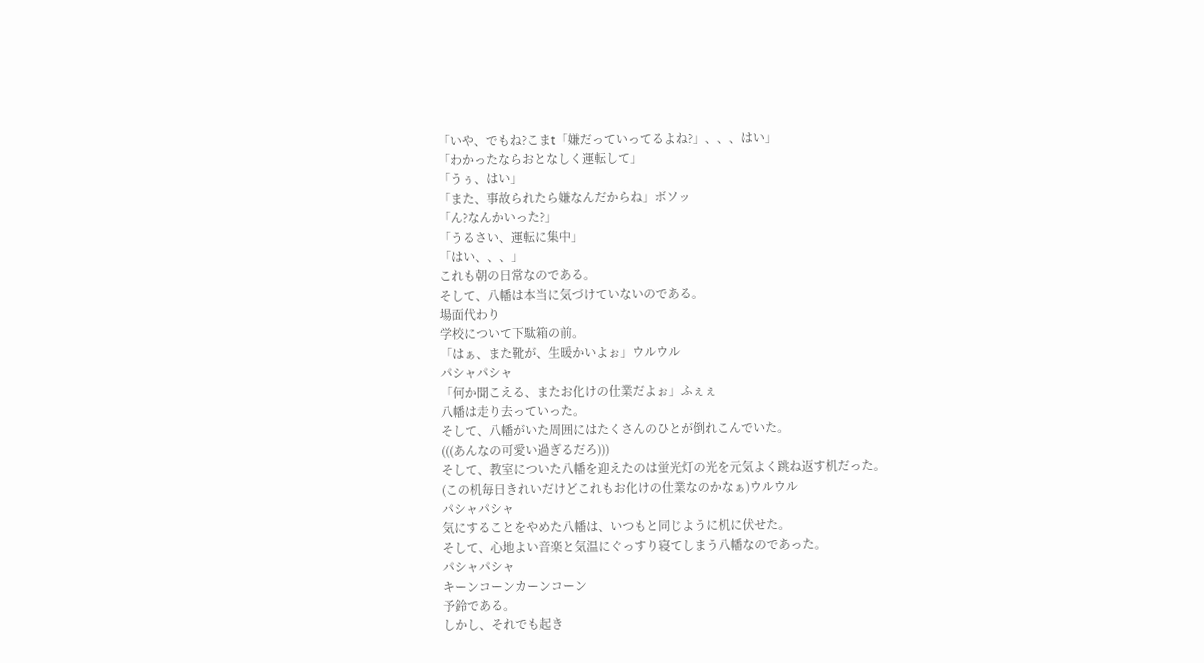「いや、でもね?こまt「嫌だっていってるよね?」、、、はい」
「わかったならおとなしく運転して」
「うぅ、はい」
「また、事故られたら嫌なんだからね」ボソッ
「ん?なんかいった?」
「うるさい、運転に集中」
「はい、、、」
これも朝の日常なのである。
そして、八幡は本当に気づけていないのである。
場面代わり
学校について下駄箱の前。
「はぁ、また靴が、生暖かいよぉ」ウルウル
パシャパシャ
「何か聞こえる、またお化けの仕業だよぉ」ふぇぇ
八幡は走り去っていった。
そして、八幡がいた周囲にはたくさんのひとが倒れこんでいた。
(((あんなの可愛い過ぎるだろ)))
そして、教室についた八幡を迎えたのは蛍光灯の光を元気よく跳ね返す机だった。
(この机毎日きれいだけどこれもお化けの仕業なのかなぁ)ウルウル
パシャパシャ
気にすることをやめた八幡は、いつもと同じように机に伏せた。
そして、心地よい音楽と気温にぐっすり寝てしまう八幡なのであった。
パシャパシャ
キーンコーンカーンコーン
予鈴である。
しかし、それでも起き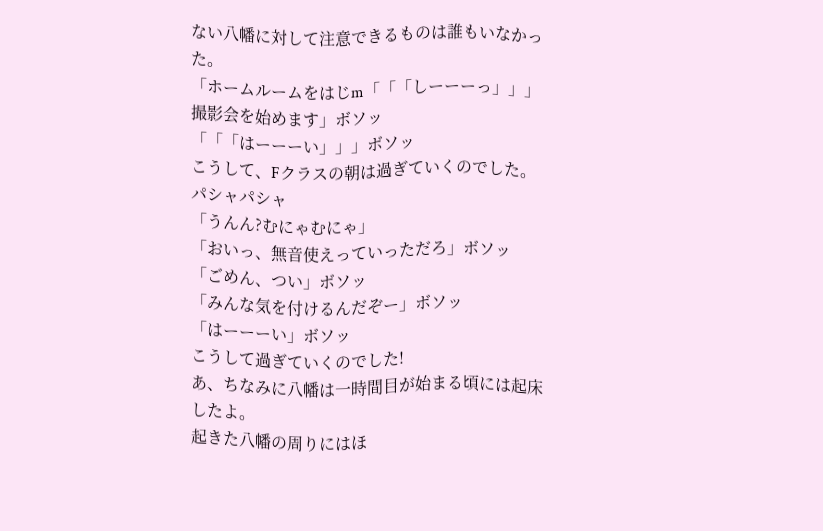ない八幡に対して注意できるものは誰もいなかった。
「ホームルームをはじm「「「しーーーっ」」」撮影会を始めます」ボソッ
「「「はーーーい」」」ボソッ
こうして、Fクラスの朝は過ぎていくのでした。
パシャパシャ
「うんん?むにゃむにゃ」
「おいっ、無音使えっていっただろ」ボソッ
「ごめん、つい」ボソッ
「みんな気を付けるんだぞー」ボソッ
「はーーーい」ボソッ
こうして過ぎていくのでした!
あ、ちなみに八幡は一時間目が始まる頃には起床したよ。
起きた八幡の周りにはほ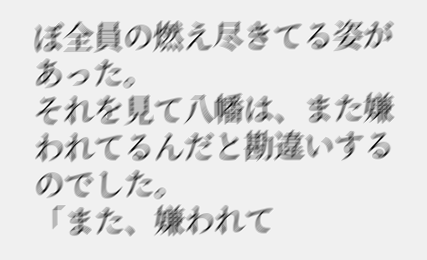ぼ全員の燃え尽きてる姿があった。
それを見て八幡は、また嫌われてるんだと勘違いするのでした。
「また、嫌われて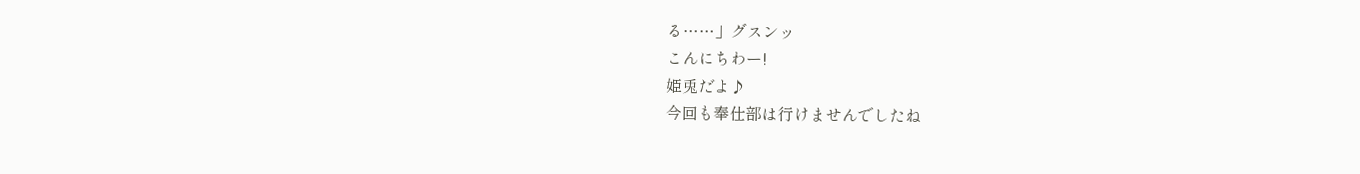る……」グスンッ
こんにちわー!
姫兎だよ♪
今回も奉仕部は行けませんでしたね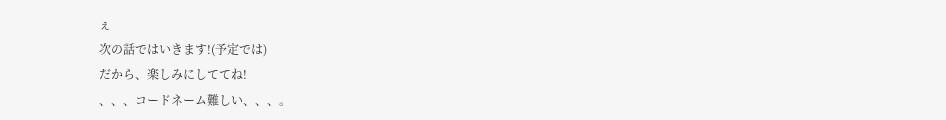ぇ
次の話ではいきます!(予定では)
だから、楽しみにしててね!
、、、コードネーム難しい、、、。